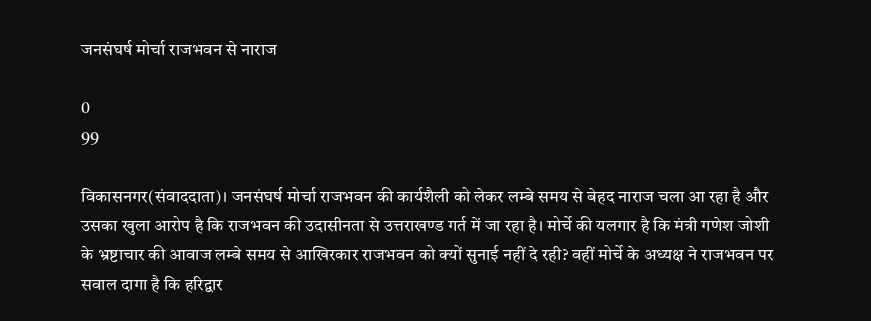जनसंघर्ष मोर्चा राजभवन से नाराज

0
99

विकासनगर(संवाददाता)। जनसंघर्ष मोर्चा राजभवन की कार्यशैली को लेकर लम्बे समय से बेहद नाराज चला आ रहा है और उसका खुला आरोप है कि राजभवन की उदासीनता से उत्तराखण्ड गर्त में जा रहा है। मोर्चे की यलगार है कि मंत्री गणेश जोशी के भ्रष्टाचार की आवाज लम्बे समय से आखिरकार राजभवन को क्यों सुनाई नहीं दे रही? वहीं मोर्चे के अध्यक्ष ने राजभवन पर सवाल दागा है कि हरिद्वार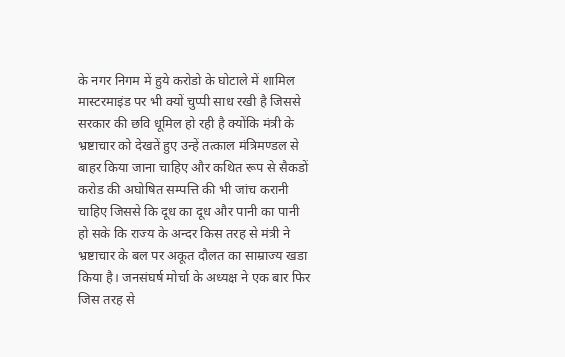के नगर निगम में हुये करोडो के घोटाले में शामिल मास्टरमाइंड पर भी क्यों चुप्पी साध रखी है जिससे सरकार की छवि धूमिल हो रही है क्योंकि मंत्री के भ्रष्टाचार को देखतें हुए उन्हें तत्काल मंत्रिमण्डल से बाहर किया जाना चाहिए और कथित रूप से सैकडों करोड की अघोषित सम्पत्ति की भी जांच करानी चाहिए जिससे कि दूध का दूध और पानी का पानी हो सके कि राज्य के अन्दर किस तरह से मंत्री ने भ्रष्टाचार के बल पर अकूत दौलत का साम्राज्य खडा किया है। जनसंघर्ष मोर्चा के अध्यक्ष ने एक बार फिर जिस तरह से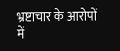भ्रष्टाचार के आरोपों में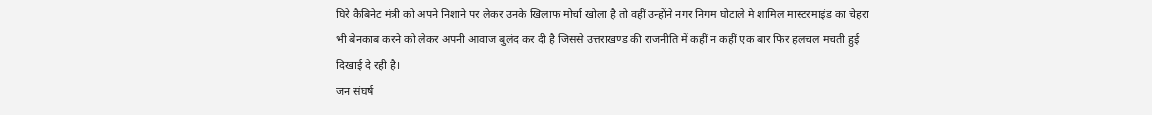घिरे कैबिनेट मंत्री को अपने निशाने पर लेकर उनके खिलाफ मोर्चा खोला है तो वहीं उन्होंने नगर निगम घोटाले मे शामिल मास्टरमाइंड का चेहरा भी बेनकाब करने को लेकर अपनी आवाज बुलंद कर दी है जिससे उत्तराखण्ड की राजनीति में कहीं न कहीं एक बार फिर हलचल मचती हुई दिखाई दे रही है।
जन संघर्ष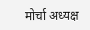मोर्चा अध्यक्ष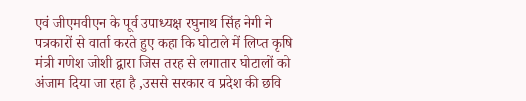एवं जीएमवीएन के पूर्व उपाध्यक्ष रघुनाथ सिंह नेगी ने पत्रकारों से वार्ता करते हुए कहा कि घोटाले में लिप्त कृषि मंत्री गणेश जोशी द्वारा जिस तरह से लगातार घोटालों को अंजाम दिया जा रहा है ,उससे सरकार व प्रदेश की छवि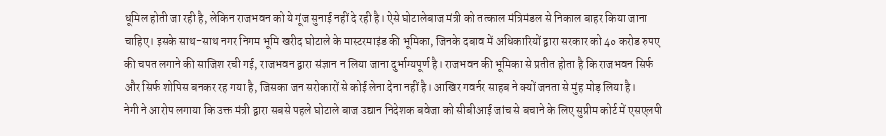धूमिल होती जा रही है, लेकिन राजभवन को ये गूंज सुनाई नहीं दे रही है। ऐसे घोटालेबाज मंत्री को तत्काल मंत्रिमंडल से निकाल बाहर किया जाना चाहिए। इसके साथ-साथ नगर निगम भूमि खरीद घोटाले के मास्टरमाइंड की भूमिका, जिनके दबाव में अधिकारियों द्वारा सरकार को 4० करोड रुपए की चपत लगाने की साजिश रची गई, राजभवन द्वारा संज्ञान न लिया जाना दुर्भाग्यपूर्ण है। राजभवन की भूमिका से प्रतीत होता है कि राजभवन सिर्फ और सिर्फ शोपिस बनकर रह गया है, जिसका जन सरोकारों से कोई लेना देना नहीं है। आखिर गवर्नर साहब ने क्यों जनता से मुंह मोड़ लिया है।
नेगी ने आरोप लगाया कि उक्त मंत्री द्वारा सबसे पहले घोटाले बाज उद्यान निदेशक बवेजा को सीबीआई जांच से बचाने के लिए सुप्रीम कोर्ट में एसएलपी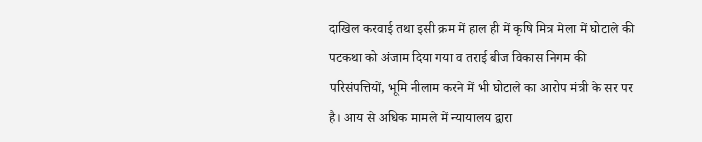दाखिल करवाई तथा इसी क्रम में हाल ही में कृषि मित्र मेला में घोटाले की पटकथा को अंजाम दिया गया व तराई बीज विकास निगम की परिसंपत्तियों, भूमि नीलाम करने में भी घोटाले का आरोप मंत्री के सर पर है। आय से अधिक मामले में न्यायालय द्वारा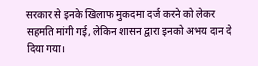सरकार से इनके खिलाफ मुकदमा दर्ज करने को लेकर सहमति मांगी गई, लेकिन शासन द्वारा इनको अभय दान दे दिया गया।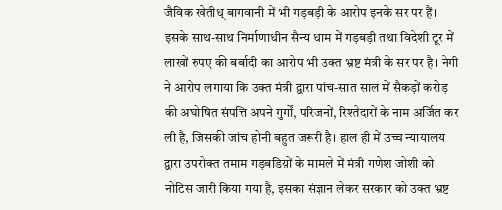जैविक खेतीध् बागवानी में भी गड़बड़ी के आरोप इनके सर पर हैं। इसके साथ-साथ निर्माणाधीन सैन्य धाम में गड़बड़ी तथा विदेशी टूर में लाखों रुपए की बर्बादी का आरोप भी उक्त भ्रष्ट मंत्री के सर पर है। नेगी ने आरोप लगाया कि उक्त मंत्री द्वारा पांच-सात साल में सैकड़ों करोड़ की अघोषित संपत्ति अपने गुर्गों, परिजनों, रिश्तेदारों के नाम अर्जित कर ली है, जिसकी जांच होनी बहुत जरूरी है। हाल ही में उच्च न्यायालय द्वारा उपरोक्त तमाम गड़बडिय़ों के मामले में मंत्री गणेश जोशी को नोटिस जारी किया गया है, इसका संज्ञान लेकर सरकार को उक्त भ्रष्ट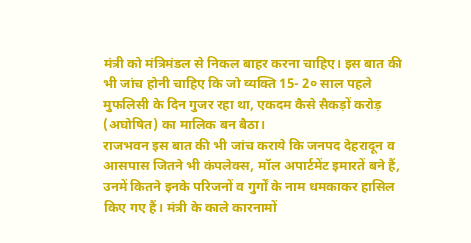मंत्री को मंत्रिमंडल से निकल बाहर करना चाहिए। इस बात की भी जांच होनी चाहिए कि जो व्यक्ति 15- 2० साल पहले मुफलिसी के दिन गुजर रहा था, एकदम कैसे सैकड़ों करोड़ (अघोषित) का मालिक बन बैठा।
राजभवन इस बात की भी जांच कराये कि जनपद देहरादून व आसपास जितने भी कंपलेक्स, मॉल अपार्टमेंट इमारतें बने हैं, उनमें कितने इनके परिजनों व गुर्गों के नाम धमकाकर हासिल किए गए हैं। मंत्री के काले कारनामों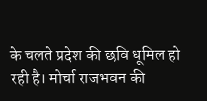के चलते प्रदेश की छवि धूमिल हो रही है। मोर्चा राजभवन की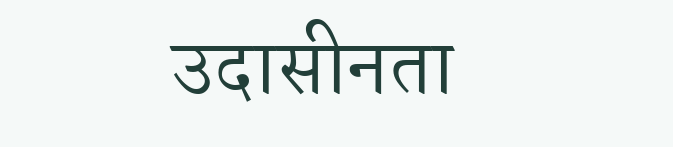उदासीनता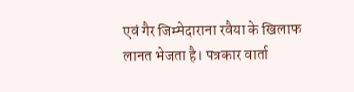एवं गैर जिम्मेदाराना रवैया के खिलाफ लानत भेजता है। पत्रकार वार्ता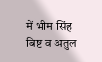में भीम सिंह बिष्ट व अतुल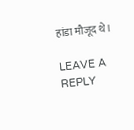हांडा मौजूद थे।

LEAVE A REPLY